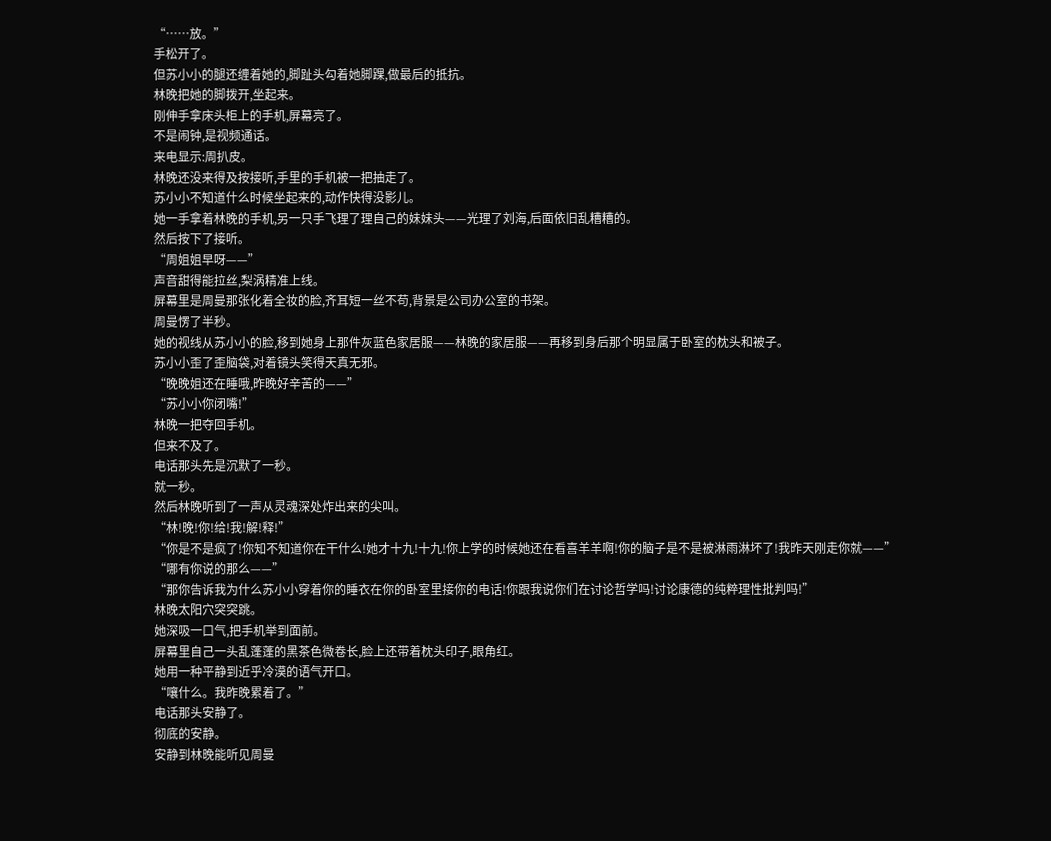“……放。”
手松开了。
但苏小小的腿还缠着她的,脚趾头勾着她脚踝,做最后的抵抗。
林晚把她的脚拨开,坐起来。
刚伸手拿床头柜上的手机,屏幕亮了。
不是闹钟,是视频通话。
来电显示:周扒皮。
林晚还没来得及按接听,手里的手机被一把抽走了。
苏小小不知道什么时候坐起来的,动作快得没影儿。
她一手拿着林晚的手机,另一只手飞理了理自己的妹妹头——光理了刘海,后面依旧乱糟糟的。
然后按下了接听。
“周姐姐早呀——”
声音甜得能拉丝,梨涡精准上线。
屏幕里是周曼那张化着全妆的脸,齐耳短一丝不苟,背景是公司办公室的书架。
周曼愣了半秒。
她的视线从苏小小的脸,移到她身上那件灰蓝色家居服——林晚的家居服——再移到身后那个明显属于卧室的枕头和被子。
苏小小歪了歪脑袋,对着镜头笑得天真无邪。
“晚晚姐还在睡哦,昨晚好辛苦的——”
“苏小小你闭嘴!”
林晚一把夺回手机。
但来不及了。
电话那头先是沉默了一秒。
就一秒。
然后林晚听到了一声从灵魂深处炸出来的尖叫。
“林!晚!你!给!我!解!释!”
“你是不是疯了!你知不知道你在干什么!她才十九!十九!你上学的时候她还在看喜羊羊啊!你的脑子是不是被淋雨淋坏了!我昨天刚走你就——”
“哪有你说的那么——”
“那你告诉我为什么苏小小穿着你的睡衣在你的卧室里接你的电话!你跟我说你们在讨论哲学吗!讨论康德的纯粹理性批判吗!”
林晚太阳穴突突跳。
她深吸一口气,把手机举到面前。
屏幕里自己一头乱蓬蓬的黑茶色微卷长,脸上还带着枕头印子,眼角红。
她用一种平静到近乎冷漠的语气开口。
“嚷什么。我昨晚累着了。”
电话那头安静了。
彻底的安静。
安静到林晚能听见周曼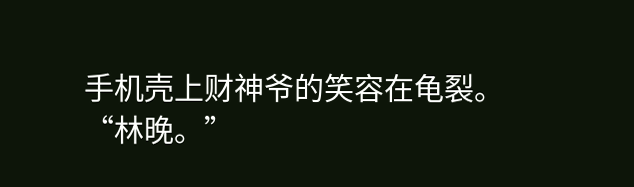手机壳上财神爷的笑容在龟裂。
“林晚。”